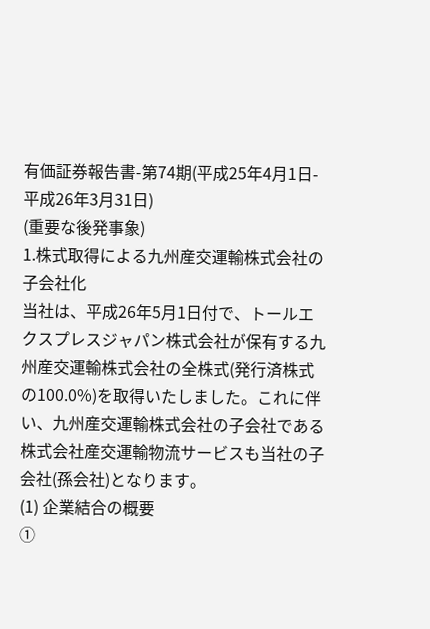有価証券報告書-第74期(平成25年4月1日-平成26年3月31日)
(重要な後発事象)
1.株式取得による九州産交運輸株式会社の子会社化
当社は、平成26年5月1日付で、トールエクスプレスジャパン株式会社が保有する九州産交運輸株式会社の全株式(発行済株式の100.0%)を取得いたしました。これに伴い、九州産交運輸株式会社の子会社である株式会社産交運輸物流サービスも当社の子会社(孫会社)となります。
(1) 企業結合の概要
①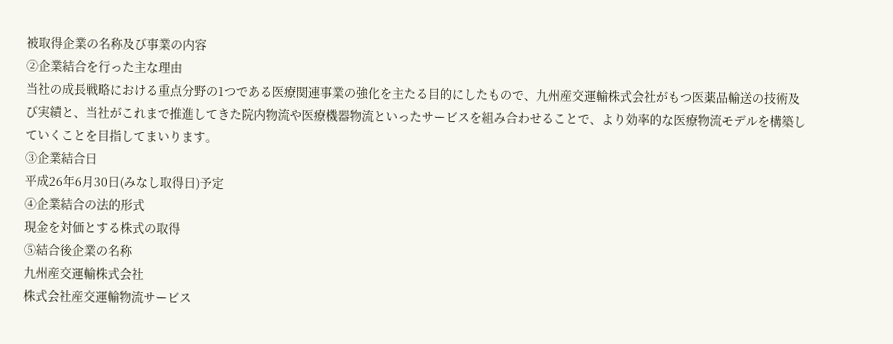被取得企業の名称及び事業の内容
②企業結合を行った主な理由
当社の成長戦略における重点分野の1つである医療関連事業の強化を主たる目的にしたもので、九州産交運輸株式会社がもつ医薬品輸送の技術及び実績と、当社がこれまで推進してきた院内物流や医療機器物流といったサービスを組み合わせることで、より効率的な医療物流モデルを構築していくことを目指してまいります。
③企業結合日
平成26年6月30日(みなし取得日)予定
④企業結合の法的形式
現金を対価とする株式の取得
⑤結合後企業の名称
九州産交運輸株式会社
株式会社産交運輸物流サービス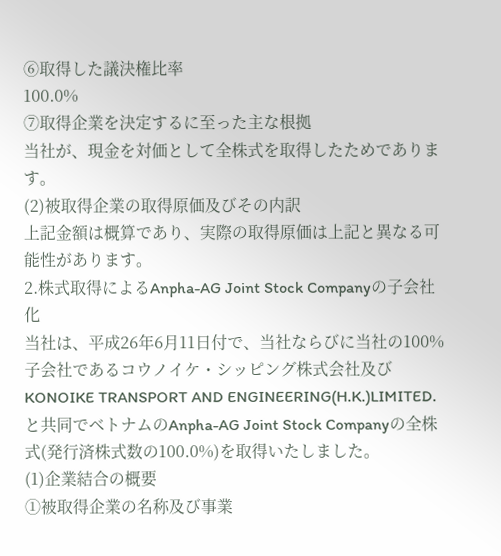⑥取得した議決権比率
100.0%
⑦取得企業を決定するに至った主な根拠
当社が、現金を対価として全株式を取得したためであります。
(2)被取得企業の取得原価及びその内訳
上記金額は概算であり、実際の取得原価は上記と異なる可能性があります。
2.株式取得によるAnpha-AG Joint Stock Companyの子会社化
当社は、平成26年6月11日付で、当社ならびに当社の100%子会社であるコウノイケ・シッピング株式会社及びKONOIKE TRANSPORT AND ENGINEERING(H.K.)LIMITED.と共同でベトナムのAnpha-AG Joint Stock Companyの全株式(発行済株式数の100.0%)を取得いたしました。
(1)企業結合の概要
①被取得企業の名称及び事業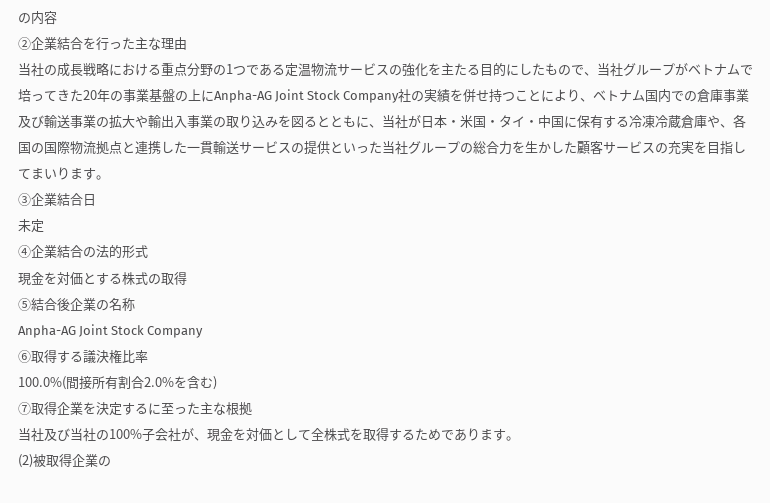の内容
②企業結合を行った主な理由
当社の成長戦略における重点分野の1つである定温物流サービスの強化を主たる目的にしたもので、当社グループがベトナムで培ってきた20年の事業基盤の上にAnpha-AG Joint Stock Company社の実績を併せ持つことにより、ベトナム国内での倉庫事業及び輸送事業の拡大や輸出入事業の取り込みを図るとともに、当社が日本・米国・タイ・中国に保有する冷凍冷蔵倉庫や、各国の国際物流拠点と連携した一貫輸送サービスの提供といった当社グループの総合力を生かした顧客サービスの充実を目指してまいります。
③企業結合日
未定
④企業結合の法的形式
現金を対価とする株式の取得
⑤結合後企業の名称
Anpha-AG Joint Stock Company
⑥取得する議決権比率
100.0%(間接所有割合2.0%を含む)
⑦取得企業を決定するに至った主な根拠
当社及び当社の100%子会社が、現金を対価として全株式を取得するためであります。
(2)被取得企業の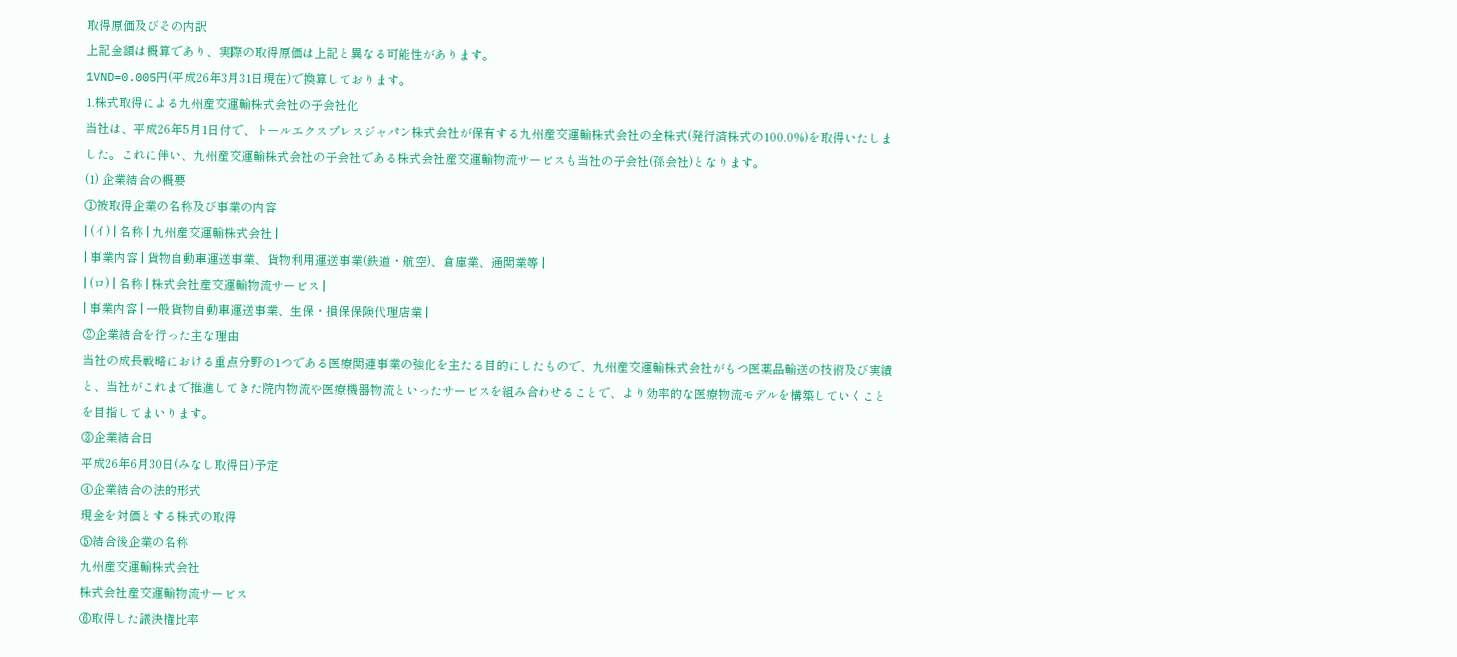取得原価及びその内訳
上記金額は概算であり、実際の取得原価は上記と異なる可能性があります。
1VND=0.005円(平成26年3月31日現在)で換算しております。
1.株式取得による九州産交運輸株式会社の子会社化
当社は、平成26年5月1日付で、トールエクスプレスジャパン株式会社が保有する九州産交運輸株式会社の全株式(発行済株式の100.0%)を取得いたしました。これに伴い、九州産交運輸株式会社の子会社である株式会社産交運輸物流サービスも当社の子会社(孫会社)となります。
(1) 企業結合の概要
①被取得企業の名称及び事業の内容
| (イ) | 名称 | 九州産交運輸株式会社 |
| 事業内容 | 貨物自動車運送事業、貨物利用運送事業(鉄道・航空)、倉庫業、通関業等 |
| (ロ) | 名称 | 株式会社産交運輸物流サービス |
| 事業内容 | 一般貨物自動車運送事業、生保・損保保険代理店業 |
②企業結合を行った主な理由
当社の成長戦略における重点分野の1つである医療関連事業の強化を主たる目的にしたもので、九州産交運輸株式会社がもつ医薬品輸送の技術及び実績と、当社がこれまで推進してきた院内物流や医療機器物流といったサービスを組み合わせることで、より効率的な医療物流モデルを構築していくことを目指してまいります。
③企業結合日
平成26年6月30日(みなし取得日)予定
④企業結合の法的形式
現金を対価とする株式の取得
⑤結合後企業の名称
九州産交運輸株式会社
株式会社産交運輸物流サービス
⑥取得した議決権比率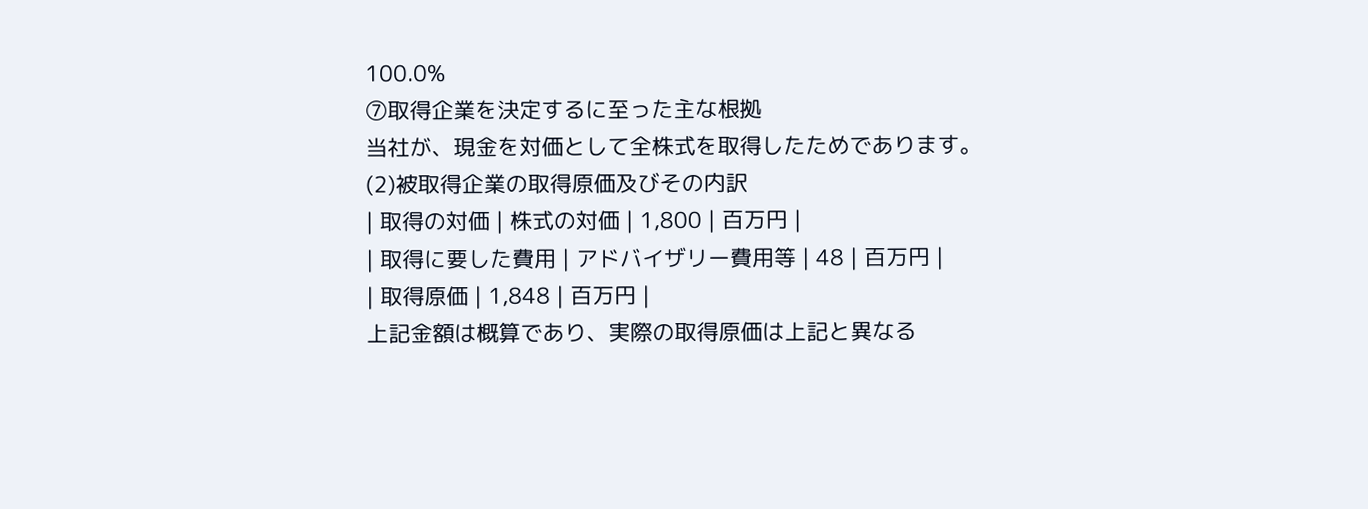100.0%
⑦取得企業を決定するに至った主な根拠
当社が、現金を対価として全株式を取得したためであります。
(2)被取得企業の取得原価及びその内訳
| 取得の対価 | 株式の対価 | 1,800 | 百万円 |
| 取得に要した費用 | アドバイザリー費用等 | 48 | 百万円 |
| 取得原価 | 1,848 | 百万円 |
上記金額は概算であり、実際の取得原価は上記と異なる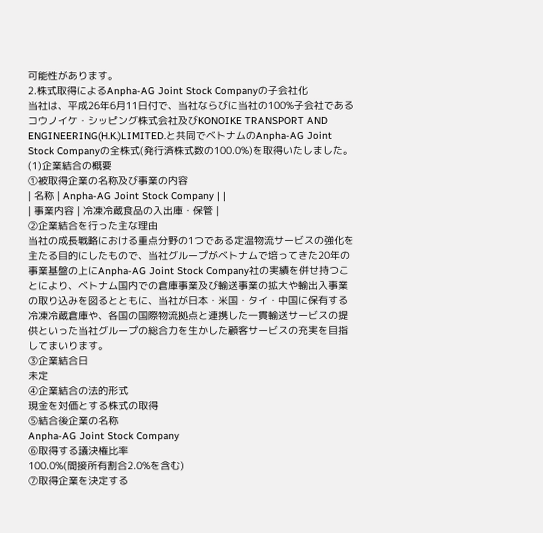可能性があります。
2.株式取得によるAnpha-AG Joint Stock Companyの子会社化
当社は、平成26年6月11日付で、当社ならびに当社の100%子会社であるコウノイケ・シッピング株式会社及びKONOIKE TRANSPORT AND ENGINEERING(H.K.)LIMITED.と共同でベトナムのAnpha-AG Joint Stock Companyの全株式(発行済株式数の100.0%)を取得いたしました。
(1)企業結合の概要
①被取得企業の名称及び事業の内容
| 名称 | Anpha-AG Joint Stock Company | |
| 事業内容 | 冷凍冷蔵食品の入出庫・保管 |
②企業結合を行った主な理由
当社の成長戦略における重点分野の1つである定温物流サービスの強化を主たる目的にしたもので、当社グループがベトナムで培ってきた20年の事業基盤の上にAnpha-AG Joint Stock Company社の実績を併せ持つことにより、ベトナム国内での倉庫事業及び輸送事業の拡大や輸出入事業の取り込みを図るとともに、当社が日本・米国・タイ・中国に保有する冷凍冷蔵倉庫や、各国の国際物流拠点と連携した一貫輸送サービスの提供といった当社グループの総合力を生かした顧客サービスの充実を目指してまいります。
③企業結合日
未定
④企業結合の法的形式
現金を対価とする株式の取得
⑤結合後企業の名称
Anpha-AG Joint Stock Company
⑥取得する議決権比率
100.0%(間接所有割合2.0%を含む)
⑦取得企業を決定する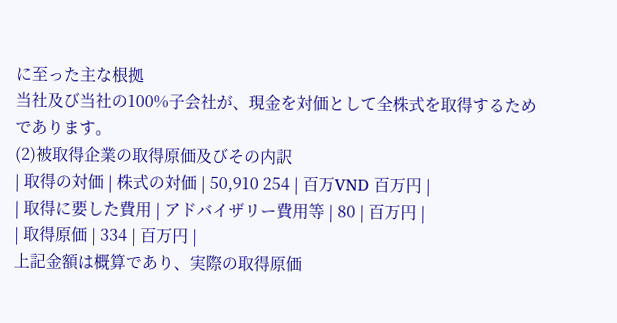に至った主な根拠
当社及び当社の100%子会社が、現金を対価として全株式を取得するためであります。
(2)被取得企業の取得原価及びその内訳
| 取得の対価 | 株式の対価 | 50,910 254 | 百万VND 百万円 |
| 取得に要した費用 | アドバイザリー費用等 | 80 | 百万円 |
| 取得原価 | 334 | 百万円 |
上記金額は概算であり、実際の取得原価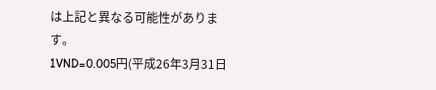は上記と異なる可能性があります。
1VND=0.005円(平成26年3月31日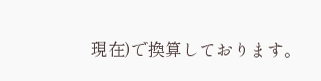現在)で換算しております。